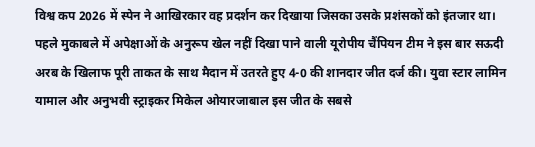विश्व कप 2026 में स्पेन ने आखिरकार वह प्रदर्शन कर दिखाया जिसका उसके प्रशंसकों को इंतजार था। पहले मुकाबले में अपेक्षाओं के अनुरूप खेल नहीं दिखा पाने वाली यूरोपीय चैंपियन टीम ने इस बार सऊदी अरब के खिलाफ पूरी ताकत के साथ मैदान में उतरते हुए 4-0 की शानदार जीत दर्ज की। युवा स्टार लामिन यामाल और अनुभवी स्ट्राइकर मिकेल ओयारजाबाल इस जीत के सबसे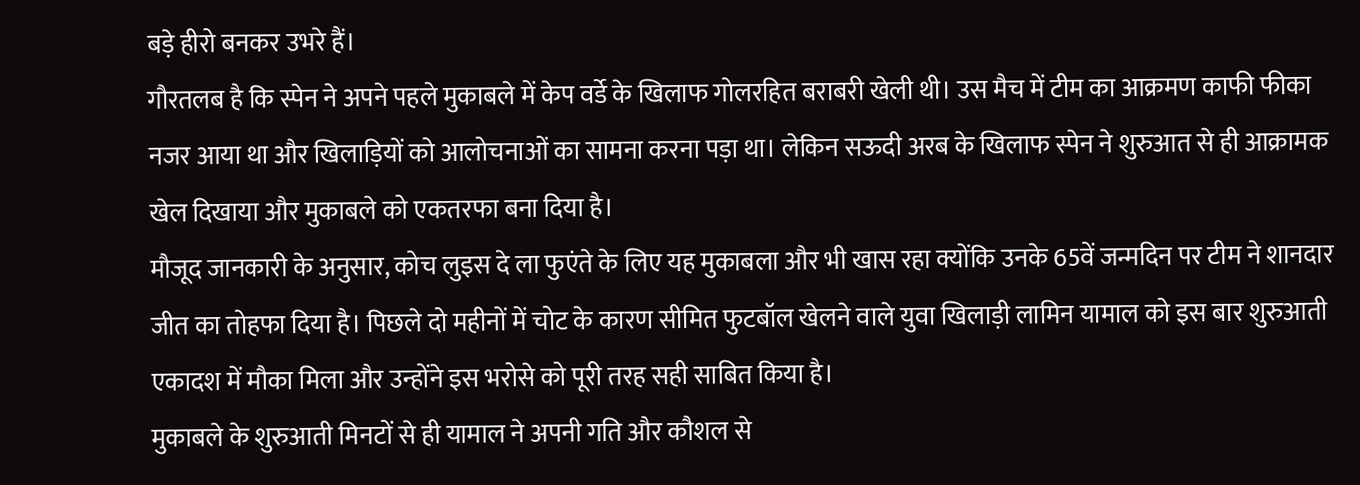बड़े हीरो बनकर उभरे हैं।
गौरतलब है कि स्पेन ने अपने पहले मुकाबले में केप वर्डे के खिलाफ गोलरहित बराबरी खेली थी। उस मैच में टीम का आक्रमण काफी फीका नजर आया था और खिलाड़ियों को आलोचनाओं का सामना करना पड़ा था। लेकिन सऊदी अरब के खिलाफ स्पेन ने शुरुआत से ही आक्रामक खेल दिखाया और मुकाबले को एकतरफा बना दिया है।
मौजूद जानकारी के अनुसार, कोच लुइस दे ला फुएंते के लिए यह मुकाबला और भी खास रहा क्योंकि उनके 65वें जन्मदिन पर टीम ने शानदार जीत का तोहफा दिया है। पिछले दो महीनों में चोट के कारण सीमित फुटबॉल खेलने वाले युवा खिलाड़ी लामिन यामाल को इस बार शुरुआती एकादश में मौका मिला और उन्होंने इस भरोसे को पूरी तरह सही साबित किया है।
मुकाबले के शुरुआती मिनटों से ही यामाल ने अपनी गति और कौशल से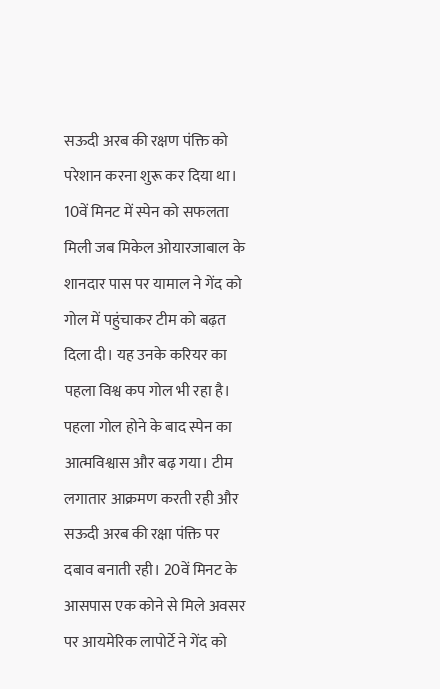सऊदी अरब की रक्षण पंक्ति को परेशान करना शुरू कर दिया था। 10वें मिनट में स्पेन को सफलता मिली जब मिकेल ओयारजाबाल के शानदार पास पर यामाल ने गेंद को गोल में पहुंचाकर टीम को बढ़त दिला दी। यह उनके करियर का पहला विश्व कप गोल भी रहा है।
पहला गोल होने के बाद स्पेन का आत्मविश्वास और बढ़ गया। टीम लगातार आक्रमण करती रही और सऊदी अरब की रक्षा पंक्ति पर दबाव बनाती रही। 20वें मिनट के आसपास एक कोने से मिले अवसर पर आयमेरिक लापोर्टे ने गेंद को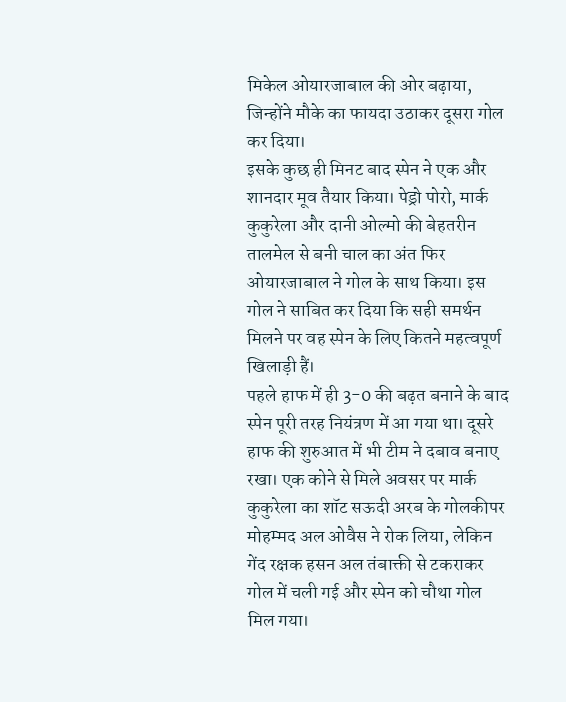मिकेल ओयारजाबाल की ओर बढ़ाया, जिन्होंने मौके का फायदा उठाकर दूसरा गोल कर दिया।
इसके कुछ ही मिनट बाद स्पेन ने एक और शानदार मूव तैयार किया। पेड्रो पोरो, मार्क कुकुरेला और दानी ओल्मो की बेहतरीन तालमेल से बनी चाल का अंत फिर ओयारजाबाल ने गोल के साथ किया। इस गोल ने साबित कर दिया कि सही समर्थन मिलने पर वह स्पेन के लिए कितने महत्वपूर्ण खिलाड़ी हैं।
पहले हाफ में ही 3-0 की बढ़त बनाने के बाद स्पेन पूरी तरह नियंत्रण में आ गया था। दूसरे हाफ की शुरुआत में भी टीम ने दबाव बनाए रखा। एक कोने से मिले अवसर पर मार्क कुकुरेला का शॉट सऊदी अरब के गोलकीपर मोहम्मद अल ओवैस ने रोक लिया, लेकिन गेंद रक्षक हसन अल तंबाक्ती से टकराकर गोल में चली गई और स्पेन को चौथा गोल मिल गया।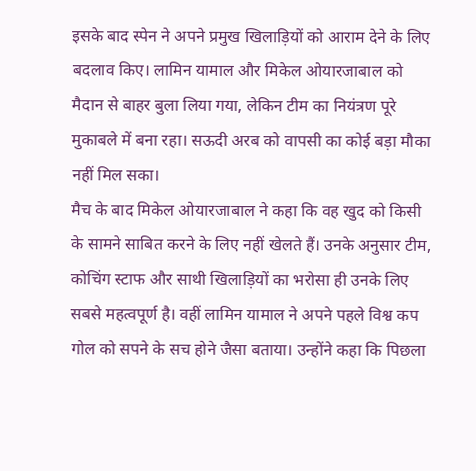इसके बाद स्पेन ने अपने प्रमुख खिलाड़ियों को आराम देने के लिए बदलाव किए। लामिन यामाल और मिकेल ओयारजाबाल को मैदान से बाहर बुला लिया गया, लेकिन टीम का नियंत्रण पूरे मुकाबले में बना रहा। सऊदी अरब को वापसी का कोई बड़ा मौका नहीं मिल सका।
मैच के बाद मिकेल ओयारजाबाल ने कहा कि वह खुद को किसी के सामने साबित करने के लिए नहीं खेलते हैं। उनके अनुसार टीम, कोचिंग स्टाफ और साथी खिलाड़ियों का भरोसा ही उनके लिए सबसे महत्वपूर्ण है। वहीं लामिन यामाल ने अपने पहले विश्व कप गोल को सपने के सच होने जैसा बताया। उन्होंने कहा कि पिछला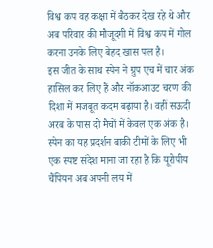विश्व कप वह कक्षा में बैठकर देख रहे थे और अब परिवार की मौजूदगी में विश्व कप में गोल करना उनके लिए बेहद खास पल है।
इस जीत के साथ स्पेन ने ग्रुप एच में चार अंक हासिल कर लिए हैं और नॉकआउट चरण की दिशा में मजबूत कदम बढ़ाया है। वहीं सऊदी अरब के पास दो मैचों में केवल एक अंक है। स्पेन का यह प्रदर्शन बाकी टीमों के लिए भी एक स्पष्ट संदेश माना जा रहा है कि यूरोपीय चैंपियन अब अपनी लय में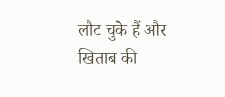लौट चुके हैं और खिताब की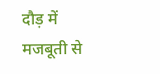दौड़ में मजबूती से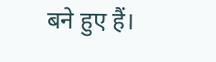बने हुए हैं।